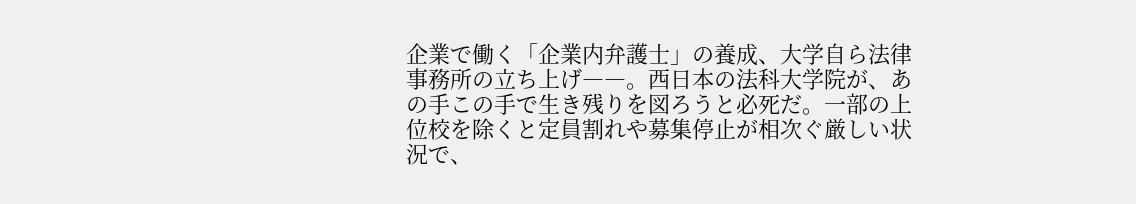企業で働く「企業内弁護士」の養成、大学自ら法律事務所の立ち上げ――。西日本の法科大学院が、あの手この手で生き残りを図ろうと必死だ。一部の上位校を除くと定員割れや募集停止が相次ぐ厳しい状況で、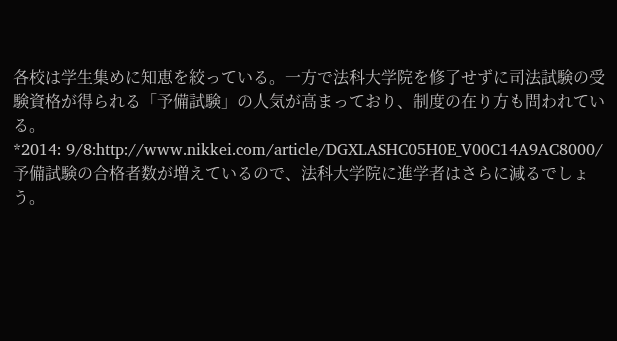各校は学生集めに知恵を絞っている。一方で法科大学院を修了せずに司法試験の受験資格が得られる「予備試験」の人気が高まっており、制度の在り方も問われている。
*2014: 9/8:http://www.nikkei.com/article/DGXLASHC05H0E_V00C14A9AC8000/
予備試験の合格者数が増えているので、法科大学院に進学者はさらに減るでしょう。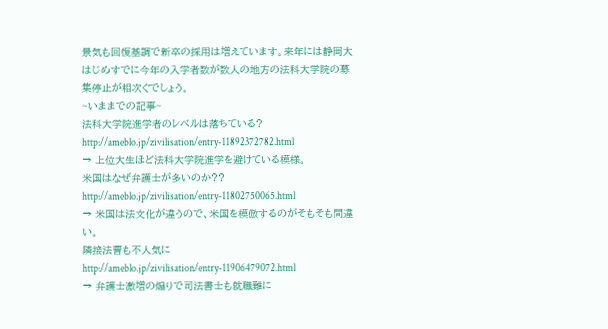景気も回復基調で新卒の採用は増えています。来年には静岡大はじめすでに今年の入学者数が数人の地方の法科大学院の募集停止が相次ぐでしょう。
~いままでの記事~
法科大学院進学者のレベルは落ちている?
http://ameblo.jp/zivilisation/entry-11892372782.html
→ 上位大生ほど法科大学院進学を避けている模様。
米国はなぜ弁護士が多いのか??
http://ameblo.jp/zivilisation/entry-11802750065.html
→ 米国は法文化が違うので、米国を模倣するのがそもそも間違い。
隣接法曹も不人気に
http://ameblo.jp/zivilisation/entry-11906479072.html
→ 弁護士激増の煽りで司法書士も就職難に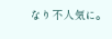なり不人気に。